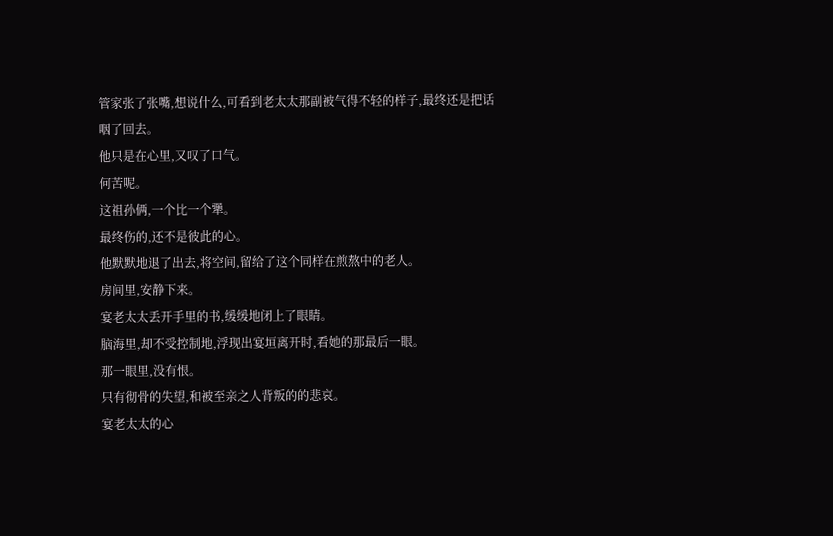管家张了张嘴,想说什么,可看到老太太那副被气得不轻的样子,最终还是把话咽了回去。
他只是在心里,又叹了口气。
何苦呢。
这祖孙俩,一个比一个犟。
最终伤的,还不是彼此的心。
他默默地退了出去,将空间,留给了这个同样在煎熬中的老人。
房间里,安静下来。
宴老太太丢开手里的书,缓缓地闭上了眼睛。
脑海里,却不受控制地,浮现出宴垣离开时,看她的那最后一眼。
那一眼里,没有恨。
只有彻骨的失望,和被至亲之人背叛的的悲哀。
宴老太太的心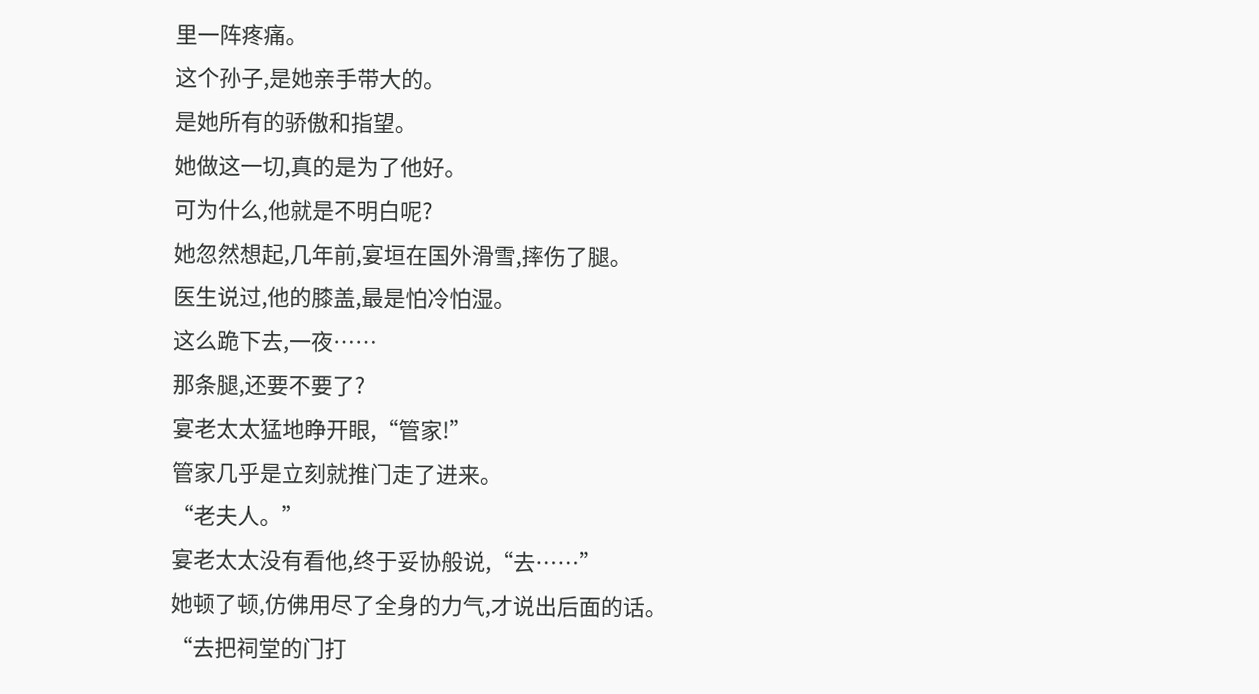里一阵疼痛。
这个孙子,是她亲手带大的。
是她所有的骄傲和指望。
她做这一切,真的是为了他好。
可为什么,他就是不明白呢?
她忽然想起,几年前,宴垣在国外滑雪,摔伤了腿。
医生说过,他的膝盖,最是怕冷怕湿。
这么跪下去,一夜……
那条腿,还要不要了?
宴老太太猛地睁开眼,“管家!”
管家几乎是立刻就推门走了进来。
“老夫人。”
宴老太太没有看他,终于妥协般说,“去……”
她顿了顿,仿佛用尽了全身的力气,才说出后面的话。
“去把祠堂的门打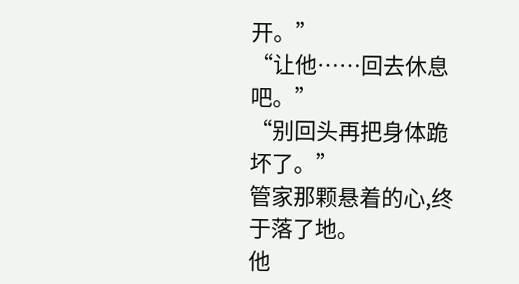开。”
“让他……回去休息吧。”
“别回头再把身体跪坏了。”
管家那颗悬着的心,终于落了地。
他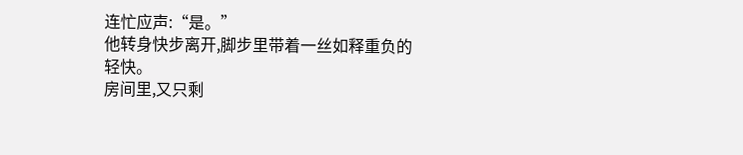连忙应声:“是。”
他转身快步离开,脚步里带着一丝如释重负的轻快。
房间里,又只剩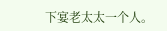下宴老太太一个人。